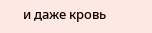и даже кровь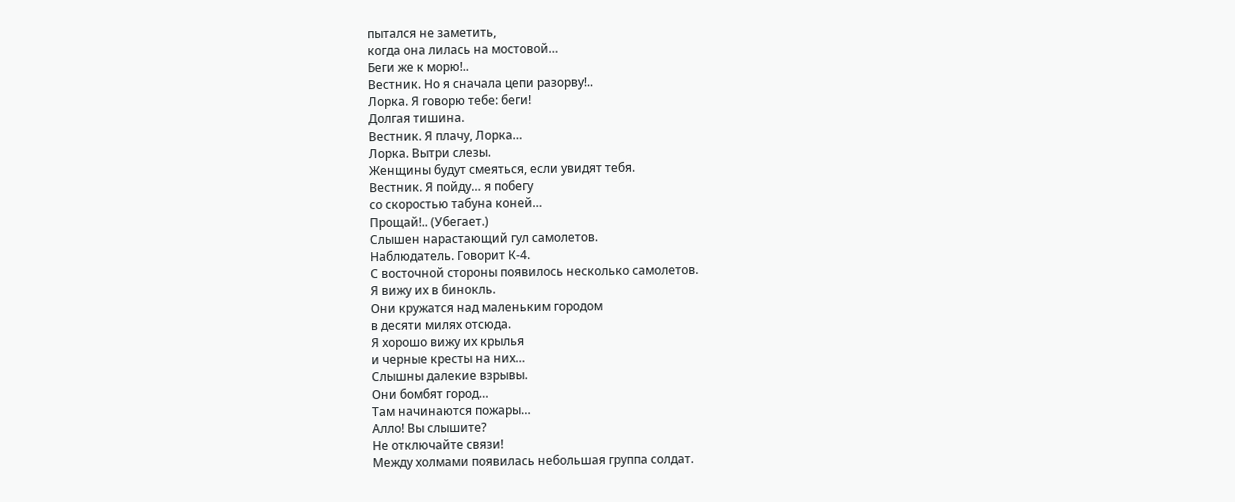пытался не заметить,
когда она лилась на мостовой…
Беги же к морю!..
Вестник. Но я сначала цепи разорву!..
Лорка. Я говорю тебе: беги!
Долгая тишина.
Вестник. Я плачу, Лорка…
Лорка. Вытри слезы.
Женщины будут смеяться, если увидят тебя.
Вестник. Я пойду… я побегу
со скоростью табуна коней…
Прощай!.. (Убегает.)
Слышен нарастающий гул самолетов.
Наблюдатель. Говорит К-4.
С восточной стороны появилось несколько самолетов.
Я вижу их в бинокль.
Они кружатся над маленьким городом
в десяти милях отсюда.
Я хорошо вижу их крылья
и черные кресты на них…
Слышны далекие взрывы.
Они бомбят город…
Там начинаются пожары…
Алло! Вы слышите?
Не отключайте связи!
Между холмами появилась небольшая группа солдат.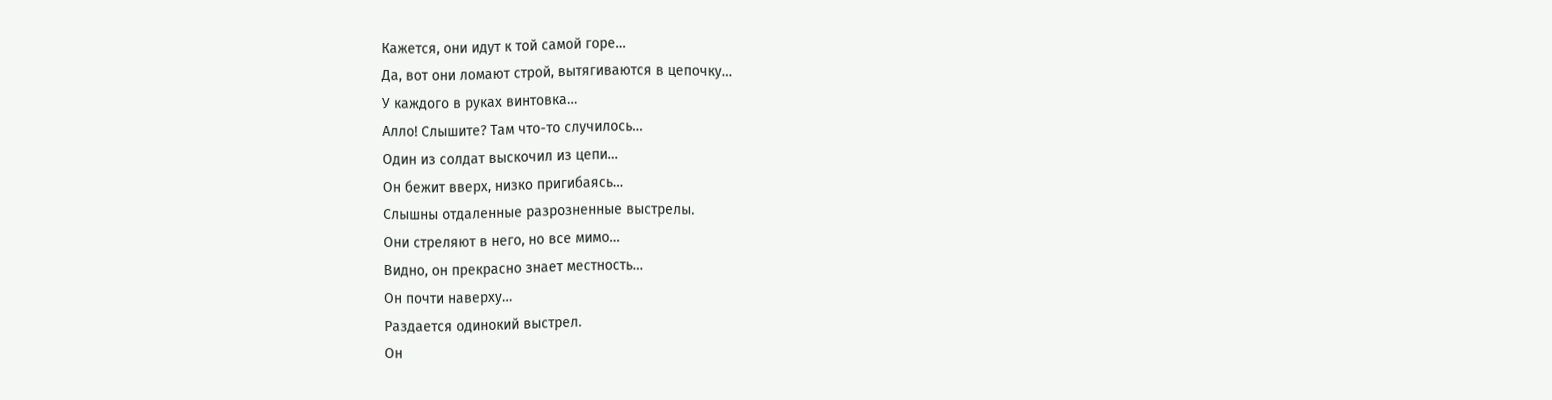Кажется, они идут к той самой горе…
Да, вот они ломают строй, вытягиваются в цепочку…
У каждого в руках винтовка…
Алло! Слышите? Там что-то случилось…
Один из солдат выскочил из цепи…
Он бежит вверх, низко пригибаясь…
Слышны отдаленные разрозненные выстрелы.
Они стреляют в него, но все мимо…
Видно, он прекрасно знает местность…
Он почти наверху…
Раздается одинокий выстрел.
Он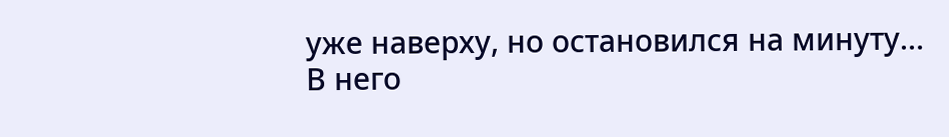уже наверху, но остановился на минуту…
В него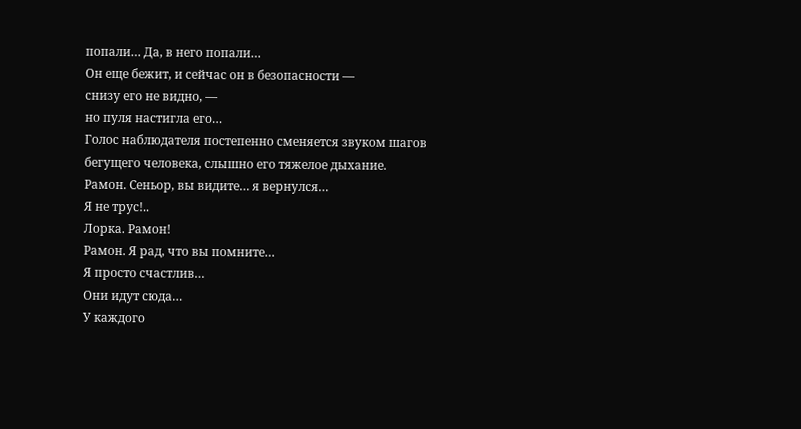попали… Да, в него попали…
Он еще бежит, и сейчас он в безопасности —
снизу его не видно, —
но пуля настигла его…
Голос наблюдателя постепенно сменяется звуком шагов бегущего человека, слышно его тяжелое дыхание.
Рамон. Сеньор, вы видите… я вернулся…
Я не трус!..
Лорка. Рамон!
Рамон. Я рад, что вы помните…
Я просто счастлив…
Они идут сюда…
У каждого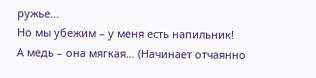ружье…
Но мы убежим – у меня есть напильник!
А медь – она мягкая… (Начинает отчаянно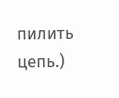пилить цепь.)